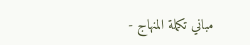مباني تكملة المنهاج -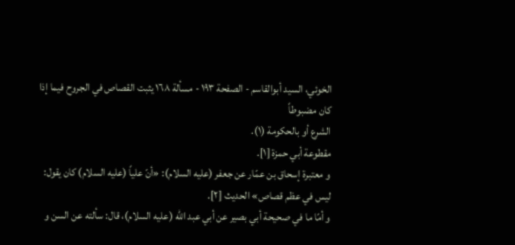الخوئي، السيد أبوالقاسم - الصفحة ١٩٣ - مسألة ١٦٨ يثبت القصاص في الجروح فيما إذا كان مضبوطاً
الشرع أو بالحكومة (١).
مقطوعة أبي حمزة [١].
و معتبرة إسحاق بن عمّار عن جعفر (عليه السلام): «أنّ علياً (عليه السلام) كان يقول: ليس في عظم قصاص» الحديث [٢].
و أمّا ما في صحيحة أبي بصير عن أبي عبد اللّٰه (عليه السلام)، قال: سألته عن السن و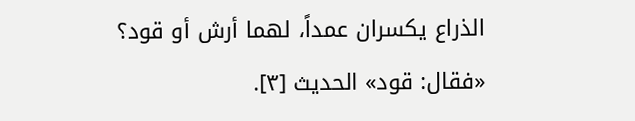الذراع يكسران عمداً، لهما أرش أو قود؟ «فقال: قود» الحديث [٣].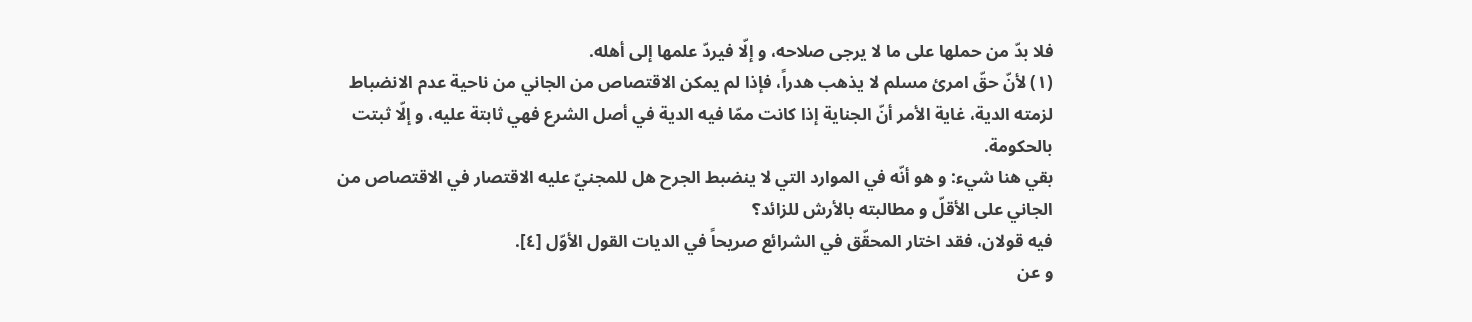فلا بدّ من حملها على ما لا يرجى صلاحه، و إلّا فيردّ علمها إلى أهله.
(١) لأنّ حقّ امرئ مسلم لا يذهب هدراً، فإذا لم يمكن الاقتصاص من الجاني من ناحية عدم الانضباط لزمته الدية، غاية الأمر أنّ الجناية إذا كانت ممّا فيه الدية في أصل الشرع فهي ثابتة عليه، و إلّا ثبتت بالحكومة.
بقي هنا شيء: و هو أنّه في الموارد التي لا ينضبط الجرح هل للمجنيّ عليه الاقتصار في الاقتصاص من الجاني على الأقلّ و مطالبته بالأرش للزائد؟
فيه قولان، فقد اختار المحقّق في الشرائع صريحاً في الديات القول الأوّل [٤].
و عن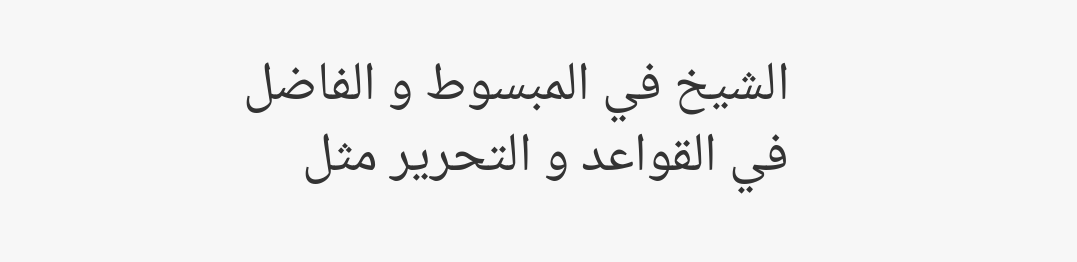الشيخ في المبسوط و الفاضل في القواعد و التحرير مثل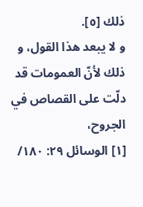ذلك [٥].
و لا يبعد هذا القول، و ذلك لأنّ العمومات قد دلّت على القصاص في الجروح،
[١] الوسائل ٢٩: ١٨٠/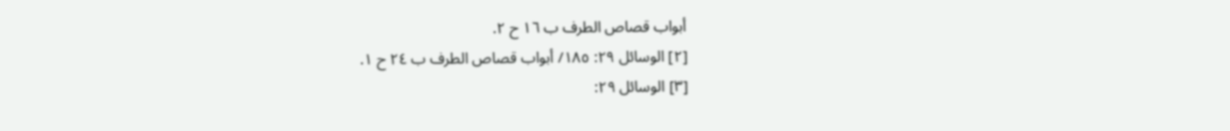أبواب قصاص الطرف ب ١٦ ح ٢.
[٢] الوسائل ٢٩: ١٨٥/ أبواب قصاص الطرف ب ٢٤ ح ١.
[٣] الوسائل ٢٩: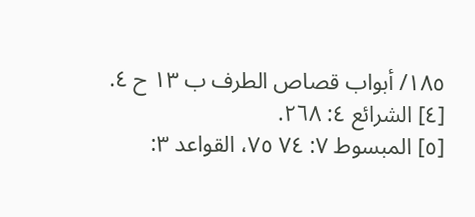١٨٥/ أبواب قصاص الطرف ب ١٣ ح ٤.
[٤] الشرائع ٤: ٢٦٨.
[٥] المبسوط ٧: ٧٤ ٧٥، القواعد ٣: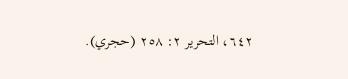٦٤٢، التحرير ٢: ٢٥٨ (حجري).